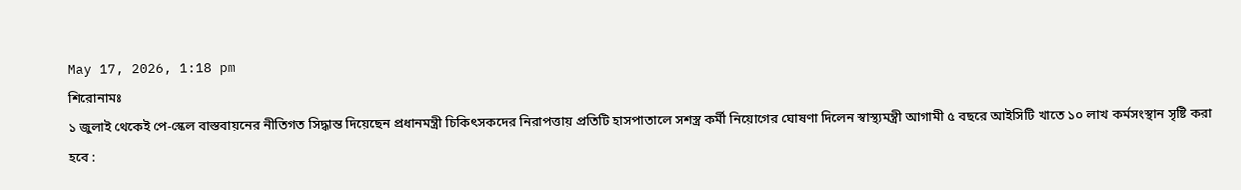May 17, 2026, 1:18 pm
শিরোনামঃ
১ জুলাই থেকেই পে-স্কেল বাস্তবায়নের নীতিগত সিদ্ধান্ত দিয়েছেন প্রধানমন্ত্রী চিকিৎসকদের নিরাপত্তায় প্রতিটি হাসপাতালে সশস্ত্র কর্মী নিয়োগের ঘোষণা দিলেন স্বাস্থ্যমন্ত্রী আগামী ৫ বছরে আইসিটি খাতে ১০ লাখ কর্মসংস্থান সৃষ্টি করা হবে :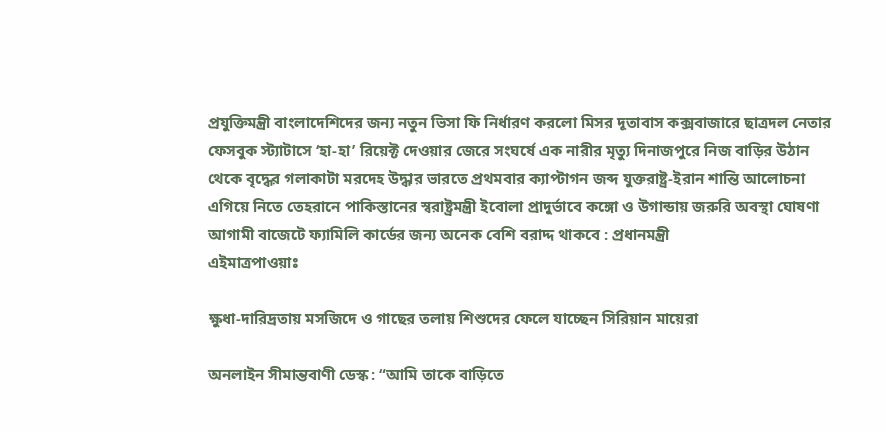প্রযুক্তিমন্ত্রী বাংলাদেশিদের জন্য নতুন ভিসা ফি নির্ধারণ করলো মিসর দূতাবাস কক্সবাজারে ছাত্রদল নেতার ফেসবুক স্ট্যাটাসে ‘হা-হা’ রিয়েক্ট দেওয়ার জেরে সংঘর্ষে এক নারীর মৃত্যু দিনাজপুরে নিজ বাড়ির উঠান থেকে বৃদ্ধের গলাকাটা মরদেহ উদ্ধার ভারতে প্রথমবার ক্যাপ্টাগন জব্দ যুক্তরাষ্ট্র-ইরান শান্তি আলোচনা এগিয়ে নিতে তেহরানে পাকিস্তানের স্বরাষ্ট্রমন্ত্রী ইবোলা প্রাদুর্ভাবে কঙ্গো ও উগান্ডায় জরুরি অবস্থা ঘোষণা আগামী বাজেটে ফ্যামিলি কার্ডের জন্য অনেক বেশি বরাদ্দ থাকবে : প্রধানমন্ত্রী
এইমাত্রপাওয়াঃ

ক্ষুধা-দারিদ্রতায় মসজিদে ও গাছের তলায় শিশুদের ফেলে যাচ্ছেন সিরিয়ান মায়েরা

অনলাইন সীমান্তবাণী ডেস্ক : “আমি তাকে বাড়িতে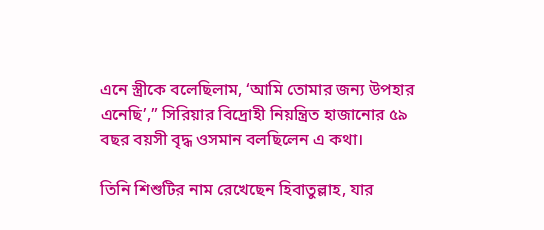এনে স্ত্রীকে বলেছিলাম, ‘আমি তোমার জন্য উপহার এনেছি’,” সিরিয়ার বিদ্রোহী নিয়ন্ত্রিত হাজানোর ৫৯ বছর বয়সী বৃদ্ধ ওসমান বলছিলেন এ কথা।

তিনি শিশুটির নাম রেখেছেন হিবাতুল্লাহ, যার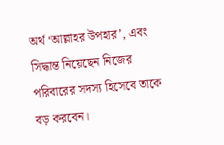অর্থ ‘আল্লাহর উপহার’, এবং সিদ্ধান্ত নিয়েছেন নিজের পরিবারের সদস্য হিসেবে তাকে বড় করবেন।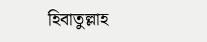হিবাতুল্লাহ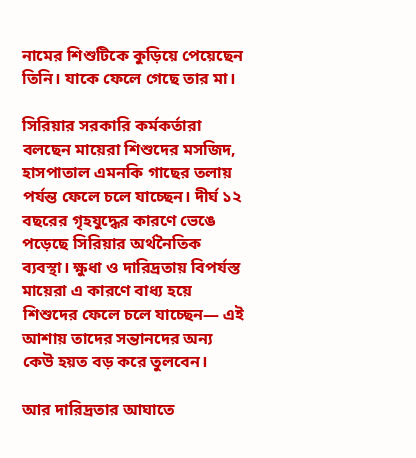নামের শিশুটিকে কুড়িয়ে পেয়েছেন তিনি। যাকে ফেলে গেছে তার মা।

সিরিয়ার সরকারি কর্মকর্তারা বলছেন মায়েরা শিশুদের মসজিদ, হাসপাতাল এমনকি গাছের তলায় পর্যন্ত ফেলে চলে যাচ্ছেন। দীর্ঘ ১২ বছরের গৃহযুদ্ধের কারণে ভেঙে পড়েছে সিরিয়ার অর্থনৈতিক ব্যবস্থা। ক্ষুধা ও দারিদ্রতায় বিপর্যস্ত মায়েরা এ কারণে বাধ্য হয়ে শিশুদের ফেলে চলে যাচ্ছেন— এই আশায় তাদের সন্তানদের অন্য কেউ হয়ত বড় করে তুলবেন।

আর দারিদ্রতার আঘাতে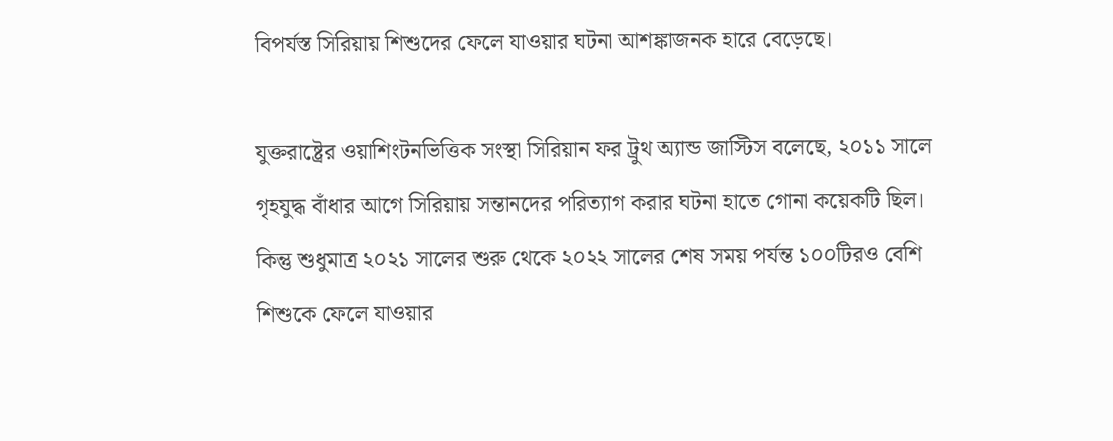বিপর্যস্ত সিরিয়ায় শিশুদের ফেলে যাওয়ার ঘটনা আশঙ্কাজনক হারে বেড়েছে।

যুক্তরাষ্ট্রের ওয়াশিংটনভিত্তিক সংস্থা সিরিয়ান ফর ট্রুথ অ্যান্ড জাস্টিস বলেছে, ২০১১ সালে গৃহযুদ্ধ বাঁধার আগে সিরিয়ায় সন্তানদের পরিত্যাগ করার ঘটনা হাতে গোনা কয়েকটি ছিল। কিন্তু শুধুমাত্র ২০২১ সালের শুরু থেকে ২০২২ সালের শেষ সময় পর্যন্ত ১০০টিরও বেশি শিশুকে ফেলে যাওয়ার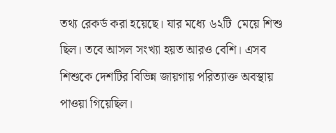তথ্য রেকর্ড করা হয়েছে। যার মধ্যে ৬২টি  মেয়ে শিশু ছিল। তবে আসল সংখ্যা হয়ত আরও বেশি। এসব শিশুকে দেশটির বিভিন্ন জায়গায় পরিত্যাক্ত অবস্থায় পাওয়া গিয়েছিল।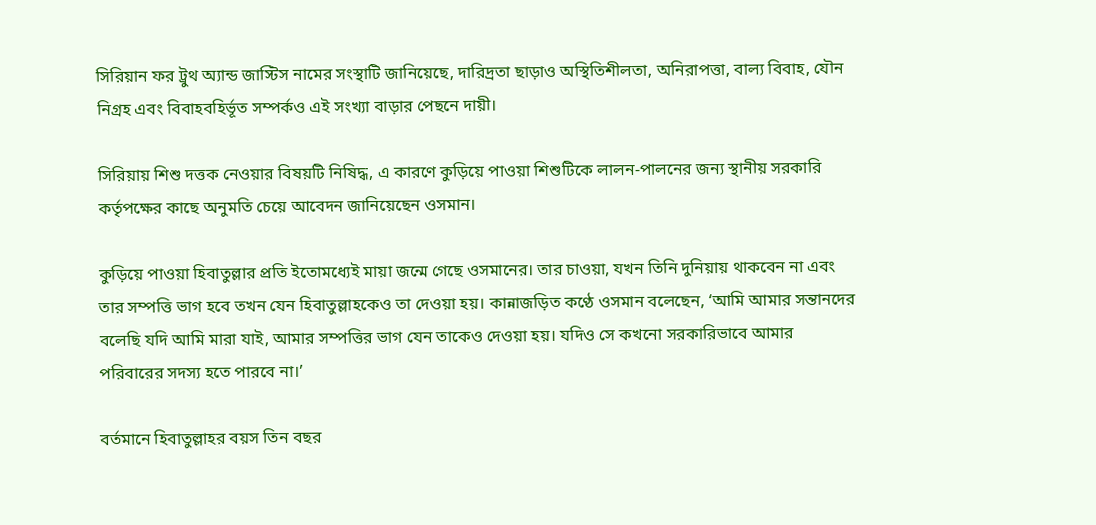সিরিয়ান ফর ট্রুথ অ্যান্ড জাস্টিস নামের সংস্থাটি জানিয়েছে, দারিদ্রতা ছাড়াও অস্থিতিশীলতা, অনিরাপত্তা, বাল্য বিবাহ, যৌন নিগ্রহ এবং বিবাহবহির্ভূত সম্পর্কও এই সংখ্যা বাড়ার পেছনে দায়ী।

সিরিয়ায় শিশু দত্তক নেওয়ার বিষয়টি নিষিদ্ধ, এ কারণে কুড়িয়ে পাওয়া শিশুটিকে লালন-পালনের জন্য স্থানীয় সরকারি কর্তৃপক্ষের কাছে অনুমতি চেয়ে আবেদন জানিয়েছেন ওসমান।

কুড়িয়ে পাওয়া হিবাতুল্লার প্রতি ইতোমধ্যেই মায়া জন্মে গেছে ওসমানের। তার চাওয়া, যখন তিনি দুনিয়ায় থাকবেন না এবং তার সম্পত্তি ভাগ হবে তখন যেন হিবাতুল্লাহকেও তা দেওয়া হয়। কান্নাজড়িত কণ্ঠে ওসমান বলেছেন, ‘আমি আমার সন্তানদের বলেছি যদি আমি মারা যাই, আমার সম্পত্তির ভাগ যেন তাকেও দেওয়া হয়। যদিও সে কখনো সরকারিভাবে আমার পরিবারের সদস্য হতে পারবে না।’

বর্তমানে হিবাতুল্লাহর বয়স তিন বছর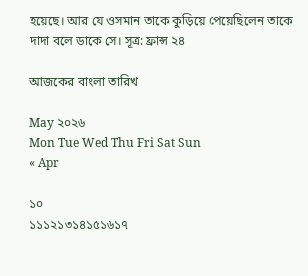হয়েছে। আর যে ওসমান তাকে কুড়িয়ে পেয়েছিলেন তাকে দাদা বলে ডাকে সে। সূত্র: ফ্রান্স ২৪

আজকের বাংলা তারিখ

May ২০২৬
Mon Tue Wed Thu Fri Sat Sun
« Apr

১০
১১১২১৩১৪১৫১৬১৭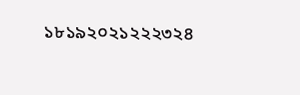১৮১৯২০২১২২২৩২৪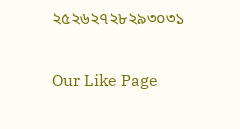২৫২৬২৭২৮২৯৩০৩১


Our Like Page